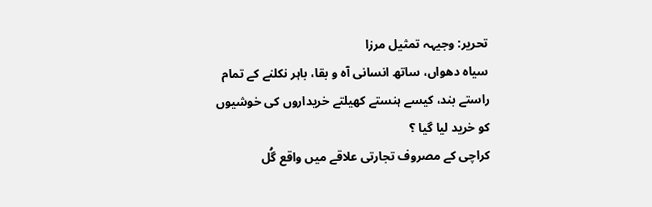تحریر: وجیہہ تمثیل مرزا
سیاہ دھواں، ساتھ انسانی آہ و بقا، باہر نکلنے کے تمام راستے بند، کیسے ہنستے کھیلتے خریداروں کی خوشیوں کو خرید لیا گیا ؟
کراچی کے مصروف تجارتی علاقے میں واقع گُل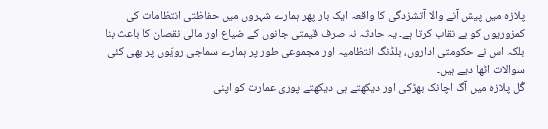پلازہ میں پیش آنے والا آتشزدگی کا واقعہ ایک بار پھر ہمارے شہروں میں حفاظتی انتظامات کی کمزوریوں کو بے نقاب کرتا ہے۔ یہ حادثہ نہ صرف قیمتی جانوں کے ضیاع اور مالی نقصان کا باعث بنا بلکہ اس نے حکومتی اداروں، بلڈنگ انتظامیہ اور مجموعی طور پر ہمارے سماجی رویّوں پر بھی کئی سوالات اٹھا دیے ہیں۔
گُل پلازہ میں آگ اچانک بھڑکی اور دیکھتے ہی دیکھتے پوری عمارت کو اپنی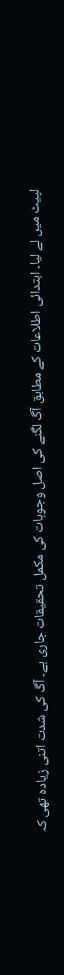لپیٹ میں لے لیا۔ ابتدائی اطلاعات کے مطابق آگ لگنے کی اصل وجوہات کی مکمل تحقیقات جاری ہے۔ آگ کی شدت اتنی زیادہ تھی کہ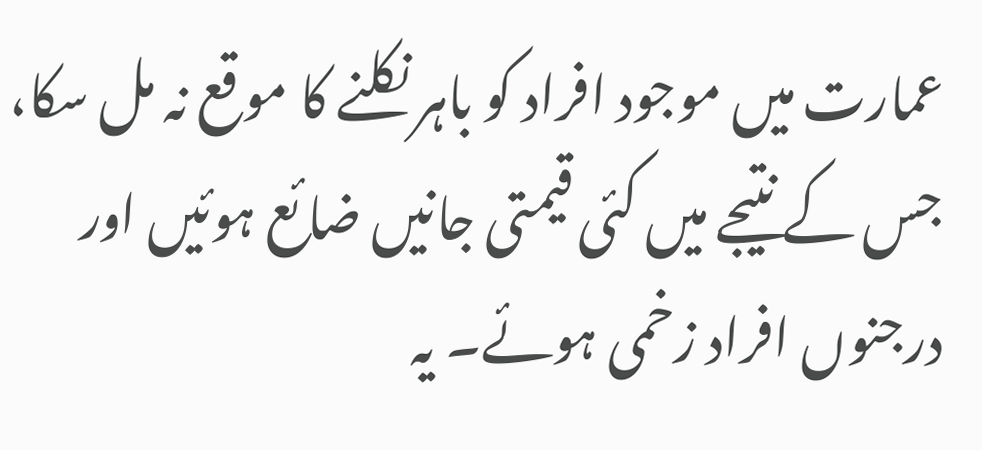عمارت میں موجود افراد کو باہر نکلنے کا موقع نہ مل سکا، جس کے نتیجے میں کئی قیمتی جانیں ضائع ہوئیں اور درجنوں افراد زخمی ہوئے۔ یہ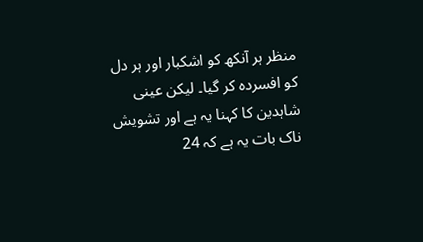منظر ہر آنکھ کو اشکبار اور ہر دل کو افسردہ کر گیا۔ لیکن عینی شاہدین کا کہنا یہ ہے اور تشویش ناک بات یہ ہے کہ 24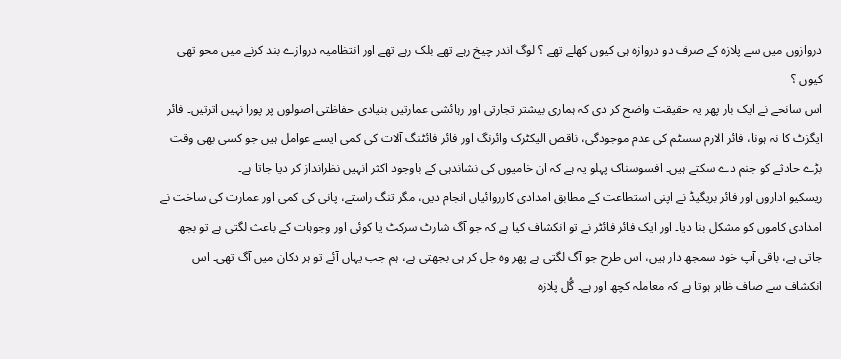دروازوں میں سے پلازہ کے صرف دو دروازہ ہی کیوں کھلے تھے ؟ لوگ اندر چیخ رہے تھے بلک رہے تھے اور انتظامیہ دروازے بند کرنے میں محو تھی کیوں ؟
اس سانحے نے ایک بار پھر یہ حقیقت واضح کر دی کہ ہماری بیشتر تجارتی اور رہائشی عمارتیں بنیادی حفاظتی اصولوں پر پورا نہیں اترتیں۔ فائر ایگزٹ کا نہ ہونا، فائر الارم سسٹم کی عدم موجودگی، ناقص الیکٹرک وائرنگ اور فائر فائٹنگ آلات کی کمی ایسے عوامل ہیں جو کسی بھی وقت بڑے حادثے کو جنم دے سکتے ہیں۔ افسوسناک پہلو یہ ہے کہ ان خامیوں کی نشاندہی کے باوجود اکثر انہیں نظرانداز کر دیا جاتا ہے۔
ریسکیو اداروں اور فائر بریگیڈ نے اپنی استطاعت کے مطابق امدادی کارروائیاں انجام دیں، مگر تنگ راستے، پانی کی کمی اور عمارت کی ساخت نے امدادی کاموں کو مشکل بنا دیا۔ اور ایک فائر فائٹر نے تو انکشاف کیا ہے کہ جو آگ شارٹ سرکٹ یا کوئی اور وجوہات کے باعث لگتی ہے تو بجھ جاتی ہے، باقی آپ خود سمجھ دار ہیں، اس طرح جو آگ لگتی ہے پھر وہ جل کر ہی بجھتی ہے، ہم جب یہاں آئے تو ہر دکان میں آگ تھی۔ اس انکشاف سے صاف ظاہر ہوتا ہے کہ معاملہ کچھ اور ہے۔ گُل پلازہ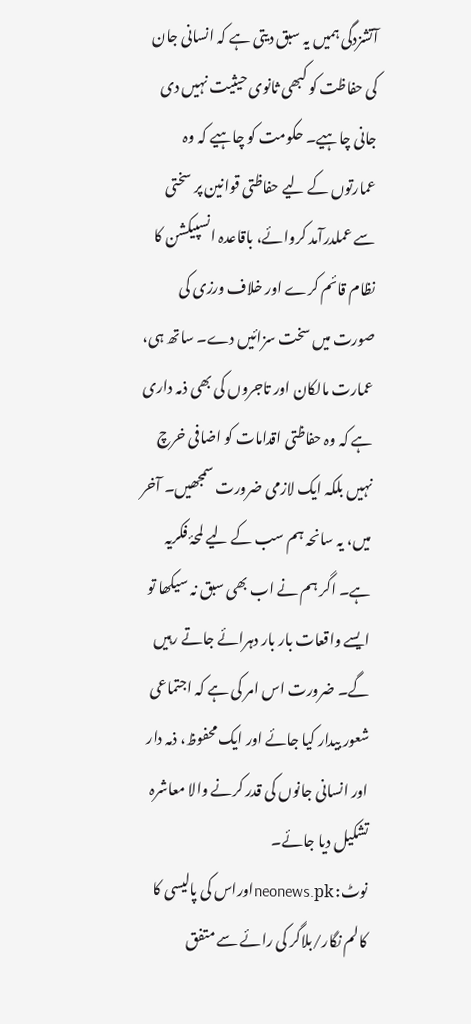آتشزدگی ہمیں یہ سبق دیتی ہے کہ انسانی جان کی حفاظت کو کبھی ثانوی حیثیت نہیں دی جانی چاہیے۔ حکومت کو چاہیے کہ وہ عمارتوں کے لیے حفاظتی قوانین پر سختی سے عملدرآمد کروائے، باقاعدہ انسپیکشن کا نظام قائم کرے اور خلاف ورزی کی صورت میں سخت سزائیں دے۔ ساتھ ہی، عمارت مالکان اور تاجروں کی بھی ذمہ داری ہے کہ وہ حفاظتی اقدامات کو اضافی خرچ نہیں بلکہ ایک لازمی ضرورت سمجھیں۔ آخر میں، یہ سانحہ ہم سب کے لیے لمحۂ فکریہ ہے۔ اگر ہم نے اب بھی سبق نہ سیکھا تو ایسے واقعات بار بار دہرائے جاتے رہیں گے۔ ضرورت اس امر کی ہے کہ اجتماعی شعور بیدار کیا جائے اور ایک محفوظ، ذمہ دار اور انسانی جانوں کی قدر کرنے والا معاشرہ تشکیل دیا جائے۔
نوٹ: neonews.pkاوراس کی پالیسی کا کالم نگار/بلاگر کی رائے سے متفق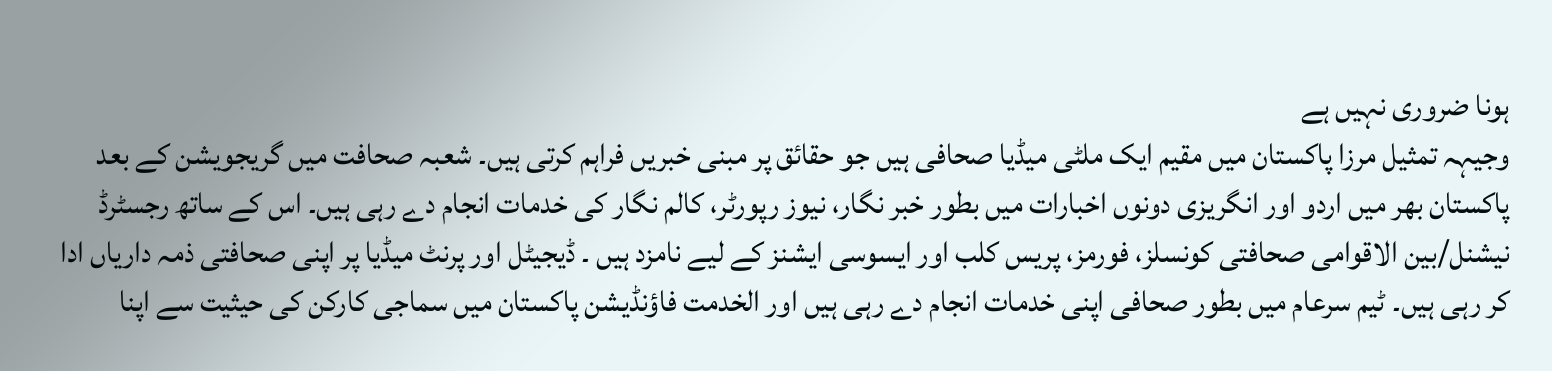ہونا ضروری نہیں ہے
وجیہہ تمثیل مرزا پاکستان میں مقیم ایک ملٹی میڈیا صحافی ہیں جو حقائق پر مبنی خبریں فراہم کرتی ہیں۔ شعبہ صحافت میں گریجویشن کے بعد پاکستان بھر میں اردو اور انگریزی دونوں اخبارات میں بطور خبر نگار، نیوز رپورٹر، کالم نگار کی خدمات انجام دے رہی ہیں۔ اس کے ساتھ رجسٹرڈ نیشنل/بین الاقوامی صحافتی کونسلز، فورمز، پریس کلب اور ایسوسی ایشنز کے لیے نامزد ہیں ۔ ڈیجیٹل اور پرنٹ میڈیا پر اپنی صحافتی ذمہ داریاں ادا کر رہی ہیں۔ ٹیم سرعام میں بطور صحافی اپنی خدمات انجام دے رہی ہیں اور الخدمت فاؤنڈیشن پاکستان میں سماجی کارکن کی حیثیت سے اپنا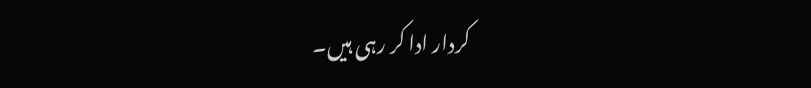کردار ادا کر رہی ہیں۔